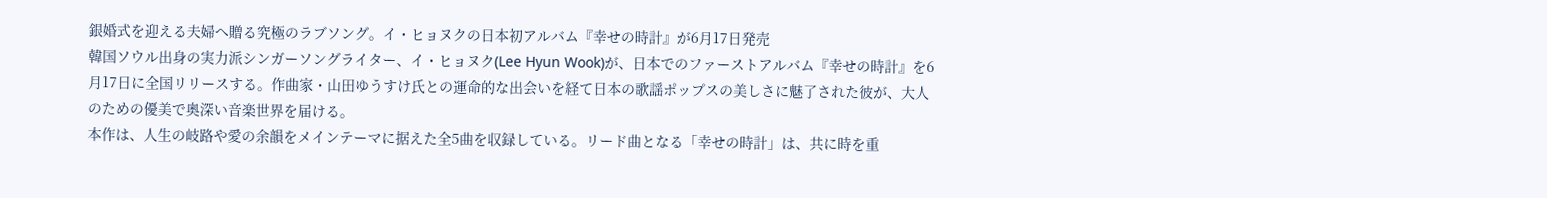銀婚式を迎える夫婦へ贈る究極のラブソング。イ・ヒョヌクの日本初アルバム『幸せの時計』が6月17日発売
韓国ソウル出身の実力派シンガーソングライター、イ・ヒョヌク(Lee Hyun Wook)が、日本でのファーストアルバム『幸せの時計』を6月17日に全国リリースする。作曲家・山田ゆうすけ氏との運命的な出会いを経て日本の歌謡ポップスの美しさに魅了された彼が、大人のための優美で奥深い音楽世界を届ける。
本作は、人生の岐路や愛の余韻をメインテーマに据えた全5曲を収録している。リード曲となる「幸せの時計」は、共に時を重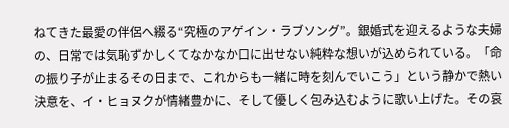ねてきた最愛の伴侶へ綴る“究極のアゲイン・ラブソング”。銀婚式を迎えるような夫婦の、日常では気恥ずかしくてなかなか口に出せない純粋な想いが込められている。「命の振り子が止まるその日まで、これからも一緒に時を刻んでいこう」という静かで熱い決意を、イ・ヒョヌクが情緒豊かに、そして優しく包み込むように歌い上げた。その哀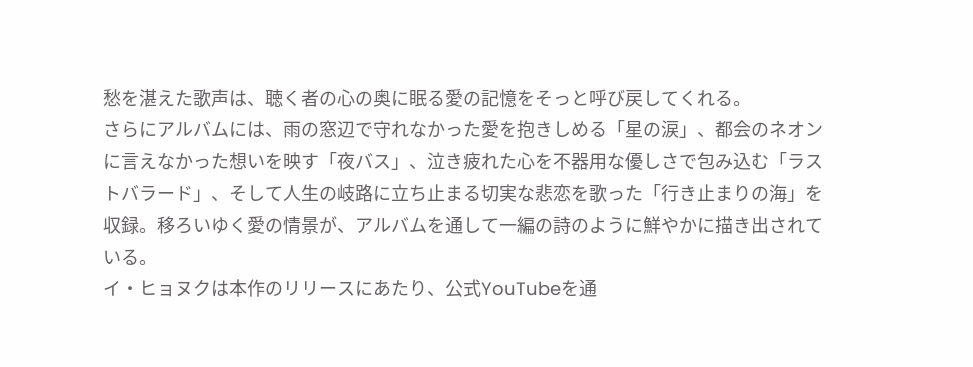愁を湛えた歌声は、聴く者の心の奥に眠る愛の記憶をそっと呼び戻してくれる。
さらにアルバムには、雨の窓辺で守れなかった愛を抱きしめる「星の涙」、都会のネオンに言えなかった想いを映す「夜バス」、泣き疲れた心を不器用な優しさで包み込む「ラストバラード」、そして人生の岐路に立ち止まる切実な悲恋を歌った「行き止まりの海」を収録。移ろいゆく愛の情景が、アルバムを通して一編の詩のように鮮やかに描き出されている。
イ・ヒョヌクは本作のリリースにあたり、公式YouTubeを通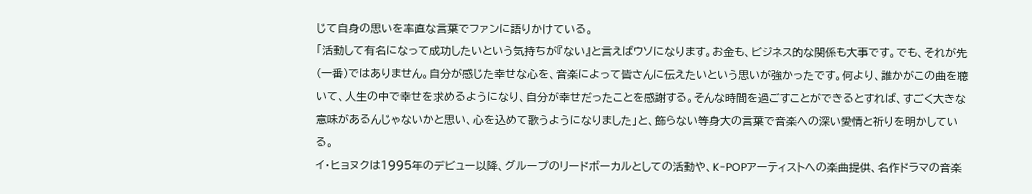じて自身の思いを率直な言葉でファンに語りかけている。
「活動して有名になって成功したいという気持ちが『ない』と言えばウソになります。お金も、ビジネス的な関係も大事です。でも、それが先(一番)ではありません。自分が感じた幸せな心を、音楽によって皆さんに伝えたいという思いが強かったです。何より、誰かがこの曲を聴いて、人生の中で幸せを求めるようになり、自分が幸せだったことを感謝する。そんな時間を過ごすことができるとすれば、すごく大きな意味があるんじゃないかと思い、心を込めて歌うようになりました」と、飾らない等身大の言葉で音楽への深い愛情と祈りを明かしている。
イ・ヒョヌクは1995年のデビュー以降、グループのリードボーカルとしての活動や、K-POPアーティストへの楽曲提供、名作ドラマの音楽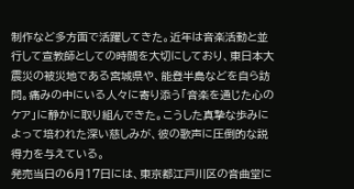制作など多方面で活躍してきた。近年は音楽活動と並行して宣教師としての時間を大切にしており、東日本大震災の被災地である宮城県や、能登半島などを自ら訪問。痛みの中にいる人々に寄り添う「音楽を通じた心のケア」に静かに取り組んできた。こうした真摯な歩みによって培われた深い慈しみが、彼の歌声に圧倒的な説得力を与えている。
発売当日の6月17日には、東京都江戸川区の音曲堂に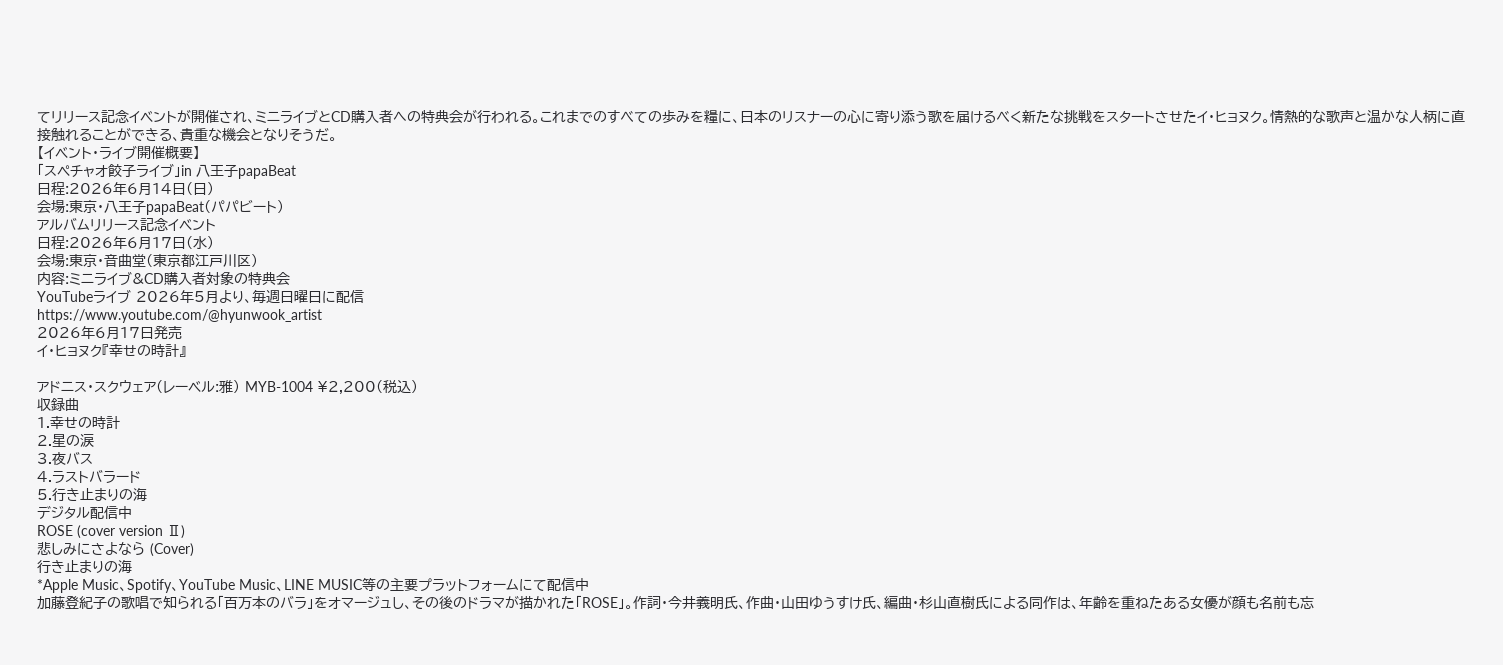てリリース記念イベントが開催され、ミニライブとCD購入者への特典会が行われる。これまでのすべての歩みを糧に、日本のリスナーの心に寄り添う歌を届けるべく新たな挑戦をスタートさせたイ・ヒョヌク。情熱的な歌声と温かな人柄に直接触れることができる、貴重な機会となりそうだ。
【イベント・ライブ開催概要】
「スペチャオ餃子ライブ」in 八王子papaBeat
日程:2026年6月14日(日)
会場:東京・八王子papaBeat(パパビート)
アルバムリリース記念イベント
日程:2026年6月17日(水)
会場:東京・音曲堂(東京都江戸川区)
内容:ミニライブ&CD購入者対象の特典会
YouTubeライブ 2026年5月より、毎週日曜日に配信
https://www.youtube.com/@hyunwook_artist
2026年6月17日発売
イ・ヒョヌク『幸せの時計』

アドニス・スクウェア(レーベル:雅) MYB-1004 ¥2,200(税込)
収録曲
1.幸せの時計
2.星の涙
3.夜バス
4.ラストバラード
5.行き止まりの海
デジタル配信中
ROSE (cover version Ⅱ)
悲しみにさよなら (Cover)
行き止まりの海
*Apple Music、Spotify、YouTube Music、LINE MUSIC等の主要プラットフォームにて配信中
加藤登紀子の歌唱で知られる「百万本のバラ」をオマージュし、その後のドラマが描かれた「ROSE」。作詞・今井義明氏、作曲・山田ゆうすけ氏、編曲・杉山直樹氏による同作は、年齢を重ねたある女優が顔も名前も忘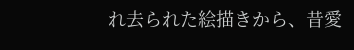れ去られた絵描きから、昔愛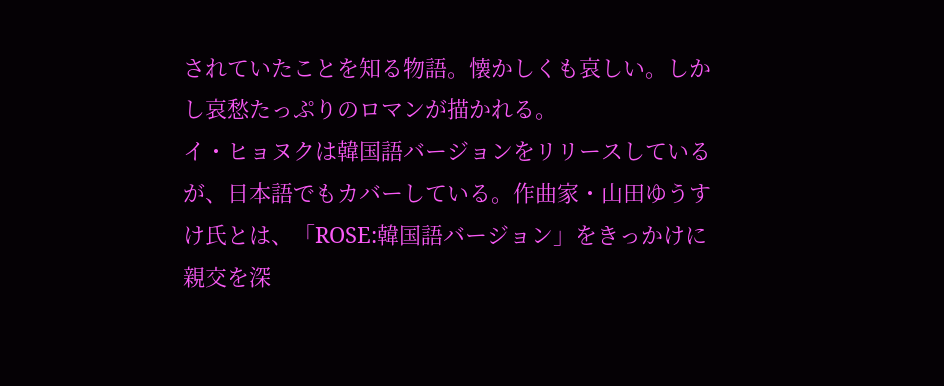されていたことを知る物語。懐かしくも哀しい。しかし哀愁たっぷりのロマンが描かれる。
イ・ヒョヌクは韓国語バージョンをリリースしているが、日本語でもカバーしている。作曲家・山田ゆうすけ氏とは、「ROSE:韓国語バージョン」をきっかけに親交を深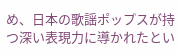め、日本の歌謡ポップスが持つ深い表現力に導かれたとい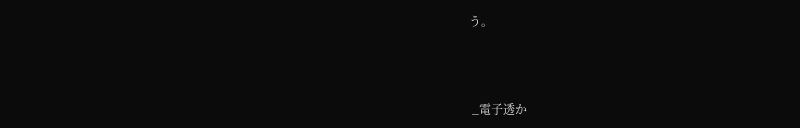う。



 _電子透か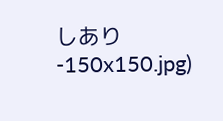しあり-150x150.jpg)